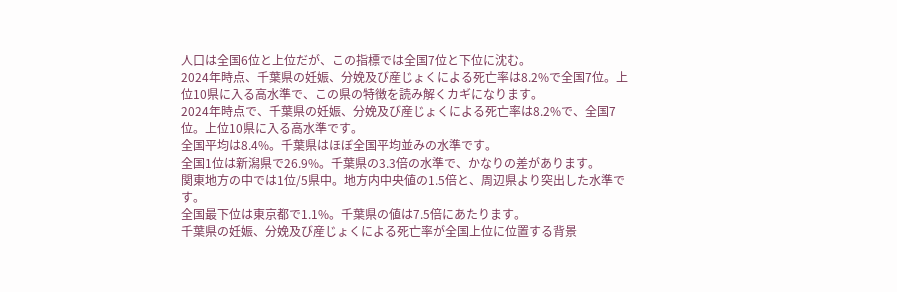人口は全国6位と上位だが、この指標では全国7位と下位に沈む。
2024年時点、千葉県の妊娠、分娩及び産じょくによる死亡率は8.2%で全国7位。上位10県に入る高水準で、この県の特徴を読み解くカギになります。
2024年時点で、千葉県の妊娠、分娩及び産じょくによる死亡率は8.2%で、全国7位。上位10県に入る高水準です。
全国平均は8.4%。千葉県はほぼ全国平均並みの水準です。
全国1位は新潟県で26.9%。千葉県の3.3倍の水準で、かなりの差があります。
関東地方の中では1位/5県中。地方内中央値の1.5倍と、周辺県より突出した水準です。
全国最下位は東京都で1.1%。千葉県の値は7.5倍にあたります。
千葉県の妊娠、分娩及び産じょくによる死亡率が全国上位に位置する背景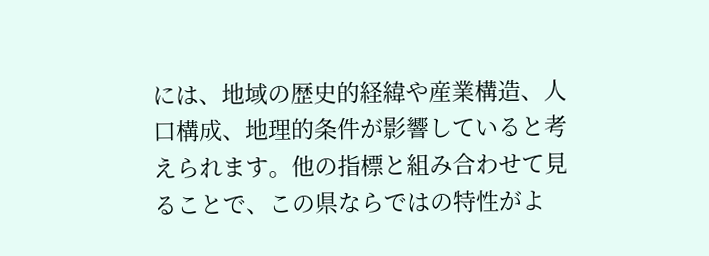には、地域の歴史的経緯や産業構造、人口構成、地理的条件が影響していると考えられます。他の指標と組み合わせて見ることで、この県ならではの特性がよ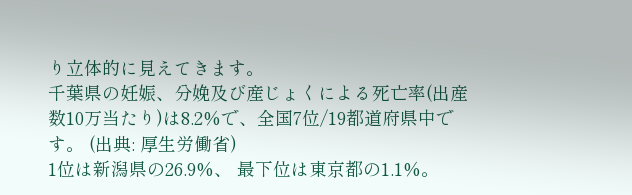り立体的に見えてきます。
千葉県の妊娠、分娩及び産じょくによる死亡率(出産数10万当たり)は8.2%で、全国7位/19都道府県中です。 (出典: 厚生労働省)
1位は新潟県の26.9%、 最下位は東京都の1.1%。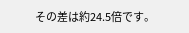その差は約24.5倍です。